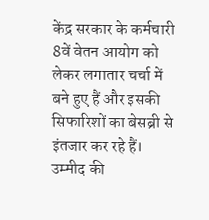केंद्र सरकार के कर्मचारी 8वें वेतन आयोग को लेकर लगातार चर्चा में बने हुए हैं और इसकी सिफारिशों का बेसब्री से इंतजार कर रहे हैं। उम्मीद की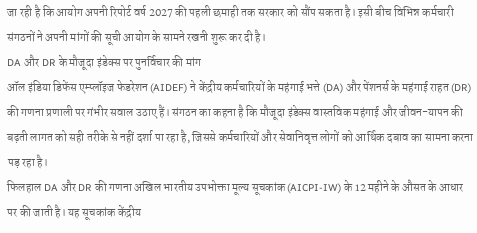जा रही है कि आयोग अपनी रिपोर्ट वर्ष 2027 की पहली छमाही तक सरकार को सौंप सकता है। इसी बीच विभिन्न कर्मचारी संगठनों ने अपनी मांगों की सूची आयोग के सामने रखनी शुरू कर दी है।
DA और DR के मौजूदा इंडेक्स पर पुनर्विचार की मांग
ऑल इंडिया डिफेंस एम्प्लॉइज फेडरेशन (AIDEF) ने केंद्रीय कर्मचारियों के महंगाई भत्ते (DA) और पेंशनर्स के महंगाई राहत (DR) की गणना प्रणाली पर गंभीर सवाल उठाए हैं। संगठन का कहना है कि मौजूदा इंडेक्स वास्तविक महंगाई और जीवन-यापन की बढ़ती लागत को सही तरीके से नहीं दर्शा पा रहा है, जिससे कर्मचारियों और सेवानिवृत्त लोगों को आर्थिक दबाव का सामना करना पड़ रहा है।
फिलहाल DA और DR की गणना अखिल भारतीय उपभोक्ता मूल्य सूचकांक (AICPI-IW) के 12 महीने के औसत के आधार पर की जाती है। यह सूचकांक केंद्रीय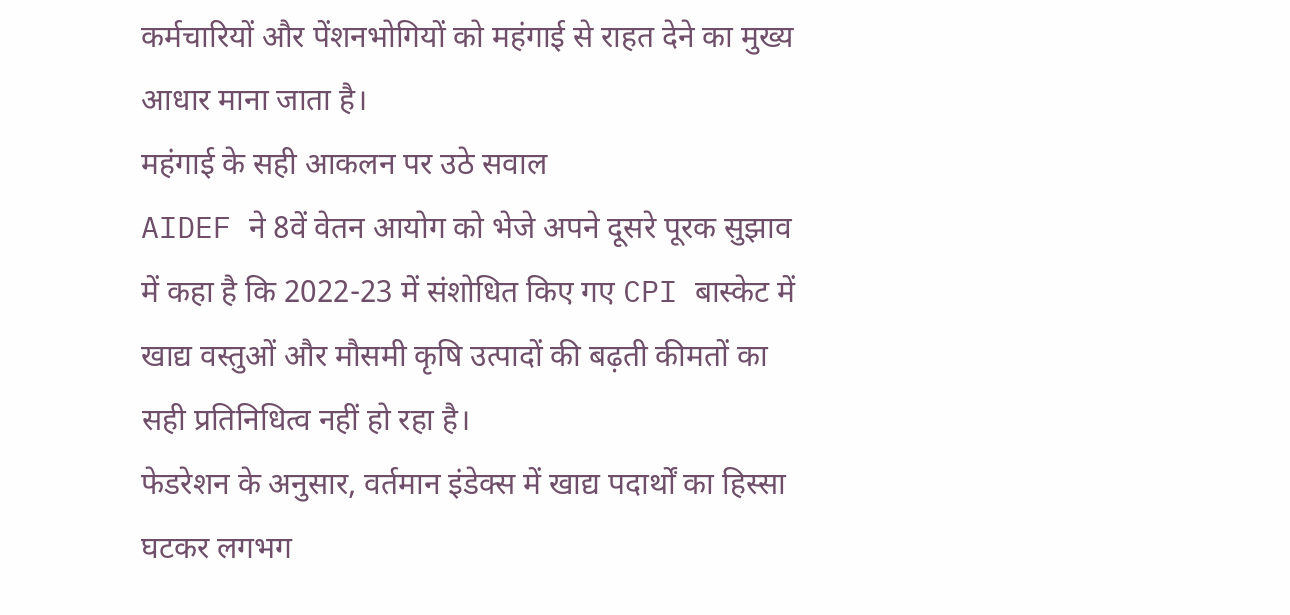कर्मचारियों और पेंशनभोगियों को महंगाई से राहत देने का मुख्य आधार माना जाता है।
महंगाई के सही आकलन पर उठे सवाल
AIDEF ने 8वें वेतन आयोग को भेजे अपने दूसरे पूरक सुझाव में कहा है कि 2022-23 में संशोधित किए गए CPI बास्केट में खाद्य वस्तुओं और मौसमी कृषि उत्पादों की बढ़ती कीमतों का सही प्रतिनिधित्व नहीं हो रहा है।
फेडरेशन के अनुसार, वर्तमान इंडेक्स में खाद्य पदार्थों का हिस्सा घटकर लगभग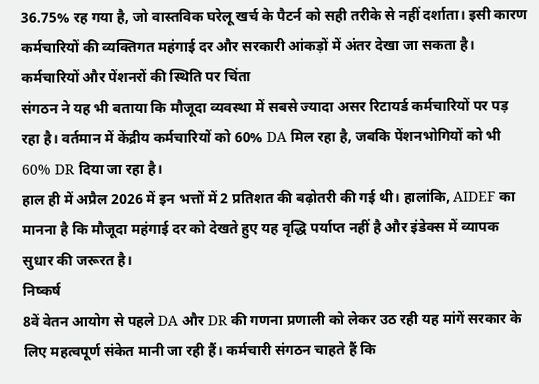36.75% रह गया है, जो वास्तविक घरेलू खर्च के पैटर्न को सही तरीके से नहीं दर्शाता। इसी कारण कर्मचारियों की व्यक्तिगत महंगाई दर और सरकारी आंकड़ों में अंतर देखा जा सकता है।
कर्मचारियों और पेंशनरों की स्थिति पर चिंता
संगठन ने यह भी बताया कि मौजूदा व्यवस्था में सबसे ज्यादा असर रिटायर्ड कर्मचारियों पर पड़ रहा है। वर्तमान में केंद्रीय कर्मचारियों को 60% DA मिल रहा है, जबकि पेंशनभोगियों को भी 60% DR दिया जा रहा है।
हाल ही में अप्रैल 2026 में इन भत्तों में 2 प्रतिशत की बढ़ोतरी की गई थी। हालांकि, AIDEF का मानना है कि मौजूदा महंगाई दर को देखते हुए यह वृद्धि पर्याप्त नहीं है और इंडेक्स में व्यापक सुधार की जरूरत है।
निष्कर्ष
8वें वेतन आयोग से पहले DA और DR की गणना प्रणाली को लेकर उठ रही यह मांगें सरकार के लिए महत्वपूर्ण संकेत मानी जा रही हैं। कर्मचारी संगठन चाहते हैं कि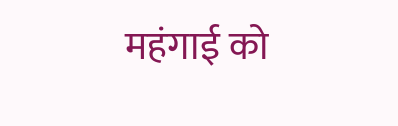महंगाई को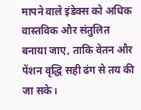मापने वाले इंडेक्स को अधिक वास्तविक और संतुलित बनाया जाए, ताकि वेतन और पेंशन वृद्धि सही ढंग से तय की जा सके।